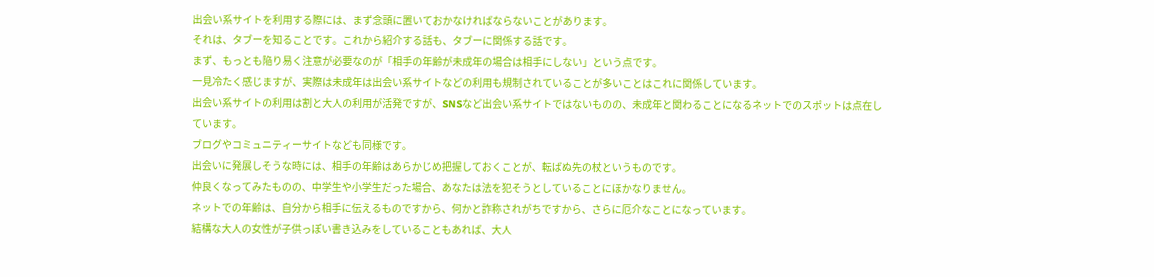出会い系サイトを利用する際には、まず念頭に置いておかなければならないことがあります。
それは、タブーを知ることです。これから紹介する話も、タブーに関係する話です。
まず、もっとも陥り易く注意が必要なのが「相手の年齢が未成年の場合は相手にしない」という点です。
一見冷たく感じますが、実際は未成年は出会い系サイトなどの利用も規制されていることが多いことはこれに関係しています。
出会い系サイトの利用は割と大人の利用が活発ですが、SNSなど出会い系サイトではないものの、未成年と関わることになるネットでのスポットは点在しています。
ブログやコミュニティーサイトなども同様です。
出会いに発展しそうな時には、相手の年齢はあらかじめ把握しておくことが、転ばぬ先の杖というものです。
仲良くなってみたものの、中学生や小学生だった場合、あなたは法を犯そうとしていることにほかなりません。
ネットでの年齢は、自分から相手に伝えるものですから、何かと詐称されがちですから、さらに厄介なことになっています。
結構な大人の女性が子供っぽい書き込みをしていることもあれば、大人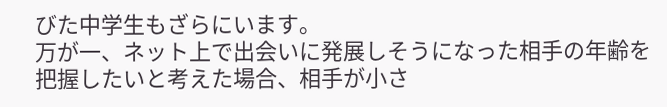びた中学生もざらにいます。
万が一、ネット上で出会いに発展しそうになった相手の年齢を把握したいと考えた場合、相手が小さ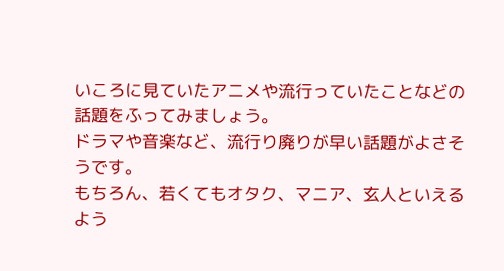いころに見ていたアニメや流行っていたことなどの話題をふってみましょう。
ドラマや音楽など、流行り廃りが早い話題がよさそうです。
もちろん、若くてもオタク、マニア、玄人といえるよう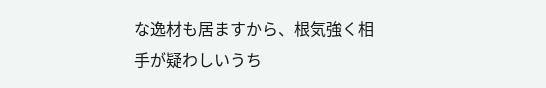な逸材も居ますから、根気強く相手が疑わしいうち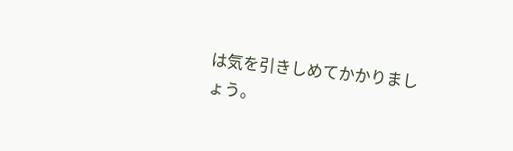は気を引きしめてかかりましょう。